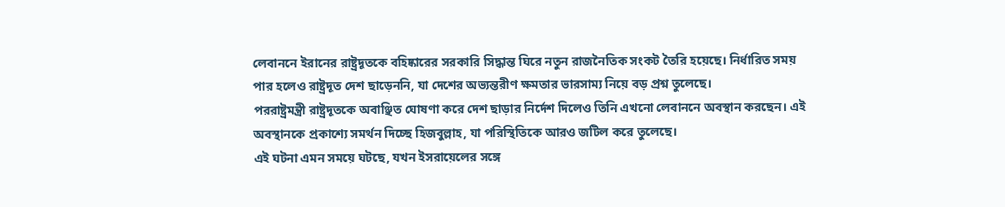লেবাননে ইরানের রাষ্ট্রদূতকে বহিষ্কারের সরকারি সিদ্ধান্ত ঘিরে নতুন রাজনৈতিক সংকট তৈরি হয়েছে। নির্ধারিত সময় পার হলেও রাষ্ট্রদূত দেশ ছাড়েননি, যা দেশের অভ্যন্তরীণ ক্ষমতার ভারসাম্য নিয়ে বড় প্রশ্ন তুলেছে।
পররাষ্ট্রমন্ত্রী রাষ্ট্রদূতকে অবাঞ্ছিত ঘোষণা করে দেশ ছাড়ার নির্দেশ দিলেও তিনি এখনো লেবাননে অবস্থান করছেন। এই অবস্থানকে প্রকাশ্যে সমর্থন দিচ্ছে হিজবুল্লাহ, যা পরিস্থিতিকে আরও জটিল করে তুলেছে।
এই ঘটনা এমন সময়ে ঘটছে, যখন ইসরায়েলের সঙ্গে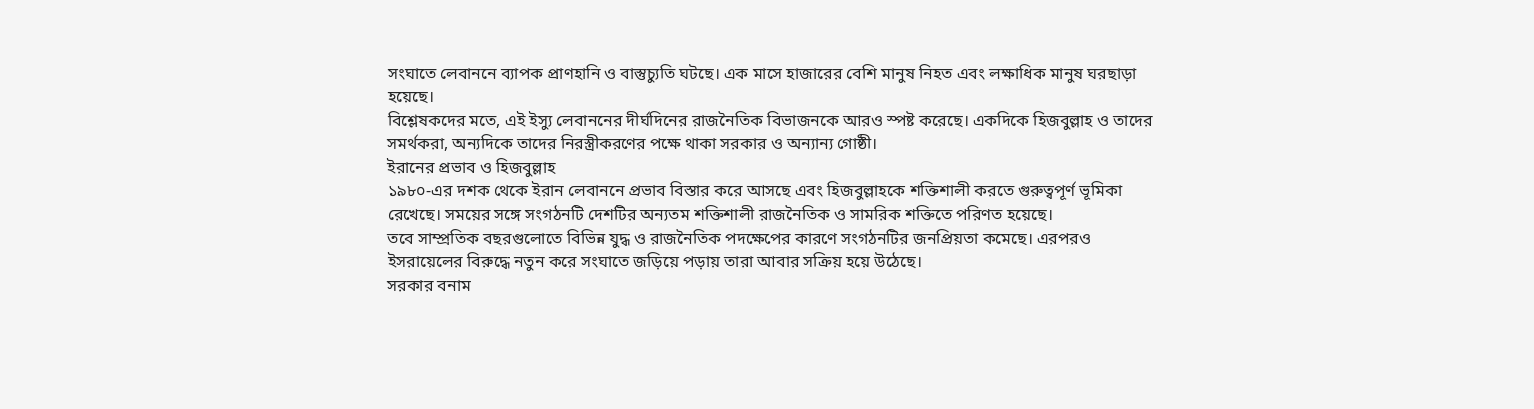সংঘাতে লেবাননে ব্যাপক প্রাণহানি ও বাস্তুচ্যুতি ঘটছে। এক মাসে হাজারের বেশি মানুষ নিহত এবং লক্ষাধিক মানুষ ঘরছাড়া হয়েছে।
বিশ্লেষকদের মতে, এই ইস্যু লেবাননের দীর্ঘদিনের রাজনৈতিক বিভাজনকে আরও স্পষ্ট করেছে। একদিকে হিজবুল্লাহ ও তাদের সমর্থকরা, অন্যদিকে তাদের নিরস্ত্রীকরণের পক্ষে থাকা সরকার ও অন্যান্য গোষ্ঠী।
ইরানের প্রভাব ও হিজবুল্লাহ
১৯৮০-এর দশক থেকে ইরান লেবাননে প্রভাব বিস্তার করে আসছে এবং হিজবুল্লাহকে শক্তিশালী করতে গুরুত্বপূর্ণ ভূমিকা রেখেছে। সময়ের সঙ্গে সংগঠনটি দেশটির অন্যতম শক্তিশালী রাজনৈতিক ও সামরিক শক্তিতে পরিণত হয়েছে।
তবে সাম্প্রতিক বছরগুলোতে বিভিন্ন যুদ্ধ ও রাজনৈতিক পদক্ষেপের কারণে সংগঠনটির জনপ্রিয়তা কমেছে। এরপরও ইসরায়েলের বিরুদ্ধে নতুন করে সংঘাতে জড়িয়ে পড়ায় তারা আবার সক্রিয় হয়ে উঠেছে।
সরকার বনাম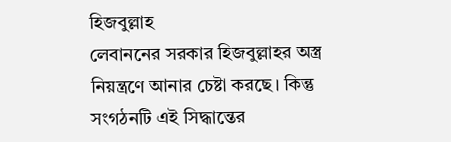হিজবুল্লাহ
লেবাননের সরকার হিজবুল্লাহর অস্ত্র নিয়ন্ত্রণে আনার চেষ্টা করছে। কিন্তু সংগঠনটি এই সিদ্ধান্তের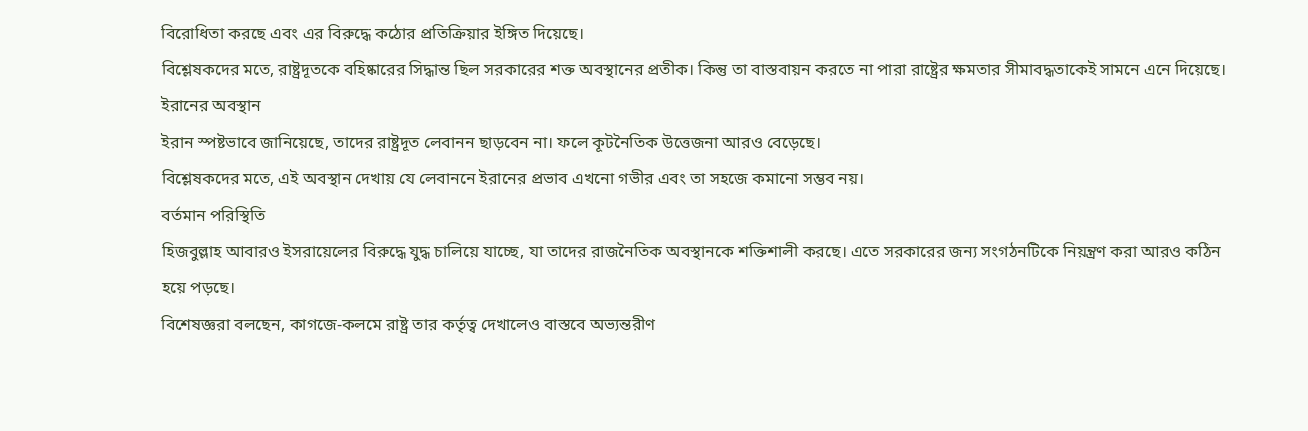বিরোধিতা করছে এবং এর বিরুদ্ধে কঠোর প্রতিক্রিয়ার ইঙ্গিত দিয়েছে।
বিশ্লেষকদের মতে, রাষ্ট্রদূতকে বহিষ্কারের সিদ্ধান্ত ছিল সরকারের শক্ত অবস্থানের প্রতীক। কিন্তু তা বাস্তবায়ন করতে না পারা রাষ্ট্রের ক্ষমতার সীমাবদ্ধতাকেই সামনে এনে দিয়েছে।
ইরানের অবস্থান
ইরান স্পষ্টভাবে জানিয়েছে, তাদের রাষ্ট্রদূত লেবানন ছাড়বেন না। ফলে কূটনৈতিক উত্তেজনা আরও বেড়েছে।
বিশ্লেষকদের মতে, এই অবস্থান দেখায় যে লেবাননে ইরানের প্রভাব এখনো গভীর এবং তা সহজে কমানো সম্ভব নয়।
বর্তমান পরিস্থিতি
হিজবুল্লাহ আবারও ইসরায়েলের বিরুদ্ধে যুদ্ধ চালিয়ে যাচ্ছে, যা তাদের রাজনৈতিক অবস্থানকে শক্তিশালী করছে। এতে সরকারের জন্য সংগঠনটিকে নিয়ন্ত্রণ করা আরও কঠিন হয়ে পড়ছে।
বিশেষজ্ঞরা বলছেন, কাগজে-কলমে রাষ্ট্র তার কর্তৃত্ব দেখালেও বাস্তবে অভ্যন্তরীণ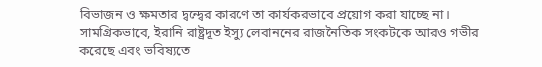বিভাজন ও ক্ষমতার দ্বন্দ্বের কারণে তা কার্যকরভাবে প্রয়োগ করা যাচ্ছে না।
সামগ্রিকভাবে, ইরানি রাষ্ট্রদূত ইস্যু লেবাননের রাজনৈতিক সংকটকে আরও গভীর করেছে এবং ভবিষ্যতে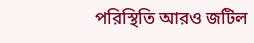পরিস্থিতি আরও জটিল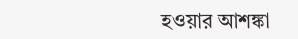হওয়ার আশঙ্কা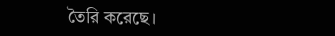তৈরি করেছে।